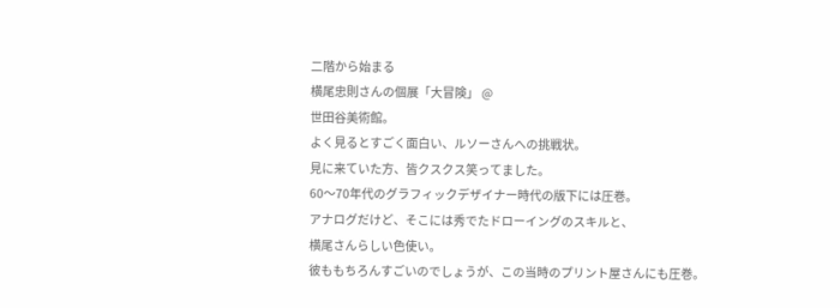二階から始まる
横尾忠則さんの個展「大冒険」 @
世田谷美術館。
よく見るとすごく面白い、ルソーさんへの挑戦状。
見に来ていた方、皆クスクス笑ってました。
60〜70年代のグラフィックデザイナー時代の版下には圧巻。
アナログだけど、そこには秀でたドローイングのスキルと、
横尾さんらしい色使い。
彼ももちろんすごいのでしょうが、この当時のプリント屋さんにも圧巻。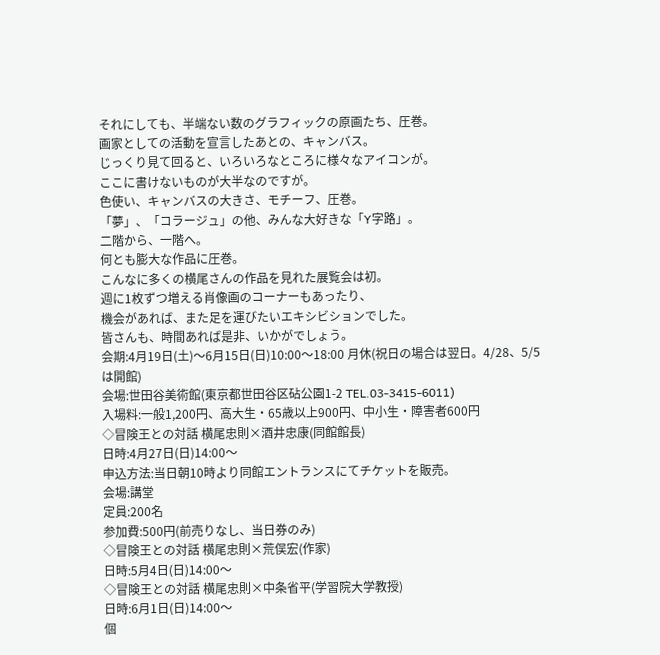それにしても、半端ない数のグラフィックの原画たち、圧巻。
画家としての活動を宣言したあとの、キャンバス。
じっくり見て回ると、いろいろなところに様々なアイコンが。
ここに書けないものが大半なのですが。
色使い、キャンバスの大きさ、モチーフ、圧巻。
「夢」、「コラージュ」の他、みんな大好きな「Y字路」。
二階から、一階へ。
何とも膨大な作品に圧巻。
こんなに多くの横尾さんの作品を見れた展覧会は初。
週に1枚ずつ増える肖像画のコーナーもあったり、
機会があれば、また足を運びたいエキシビションでした。
皆さんも、時間あれば是非、いかがでしょう。
会期:4月19日(土)〜6月15日(日)10:00〜18:00 月休(祝日の場合は翌日。4/28、5/5は開館)
会場:世田谷美術館(東京都世田谷区砧公園1-2 TEL.03-3415-6011)
入場料:一般1,200円、高大生・65歳以上900円、中小生・障害者600円
◇冒険王との対話 横尾忠則×酒井忠康(同館館長)
日時:4月27日(日)14:00〜
申込方法:当日朝10時より同館エントランスにてチケットを販売。
会場:講堂
定員:200名
参加費:500円(前売りなし、当日券のみ)
◇冒険王との対話 横尾忠則×荒俣宏(作家)
日時:5月4日(日)14:00〜
◇冒険王との対話 横尾忠則×中条省平(学習院大学教授)
日時:6月1日(日)14:00〜
個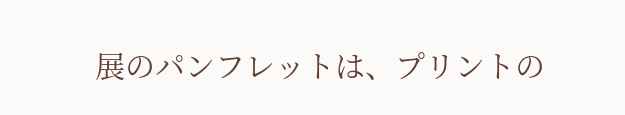展のパンフレットは、プリントの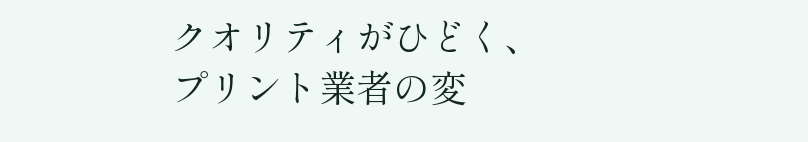クオリティがひどく、
プリント業者の変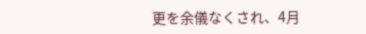更を余儀なくされ、4月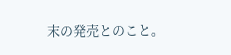末の発売とのこと。